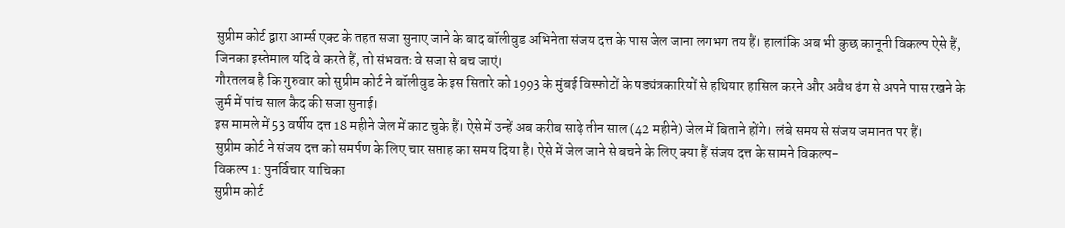सुप्रीम कोर्ट द्वारा आर्म्स एक्ट के तहत सजा सुनाए जाने के बाद बॉलीवुड अभिनेता संजय दत्त के पास जेल जाना लगभग तय हैं। हालांकि अब भी कुछ कानूनी विकल्प ऐसे हैं, जिनका इस्तेमाल यदि वे करते हैं, तो संभवतः वे सजा से बच जाएं।
गौरतलब है कि गुरुवार को सुप्रीम कोर्ट ने बॉलीवुड के इस सितारे को 1993 के मुंबई विस्फोटों के षड्यंत्रकारियों से हथियार हासिल करने और अवैध ढंग से अपने पास रखने के जुर्म में पांच साल कैद की सजा सुनाई।
इस मामले में 53 वर्षीय दत्त 18 महीने जेल में काट चुके हैं। ऐसे में उन्हें अब करीब साढ़े तीन साल (42 महीने) जेल में बिताने होंगे। लंबे समय से संजय जमानत पर हैं।
सुप्रीम कोर्ट ने संजय दत्त को समर्पण के लिए चार सप्ताह का समय दिया है। ऐसे में जेल जाने से बचने के लिए क्या हैं संजय दत्त के सामने विकल्प-
विकल्प 1: पुनर्विचार याचिका
सुप्रीम कोर्ट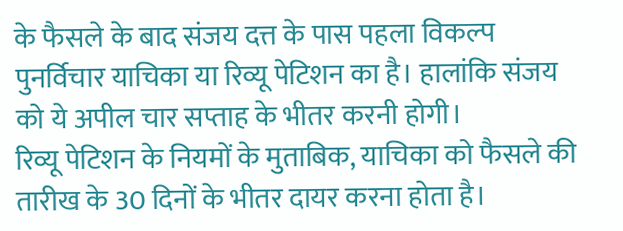के फैसले के बाद संजय दत्त के पास पहला विकल्प पुनर्विचार याचिका या रिव्यू पेटिशन का है। हालांकि संजय को ये अपील चार सप्ताह के भीतर करनी होगी।
रिव्यू पेटिशन के नियमों के मुताबिक, याचिका को फैसले की तारीख के 30 दिनों के भीतर दायर करना होता है।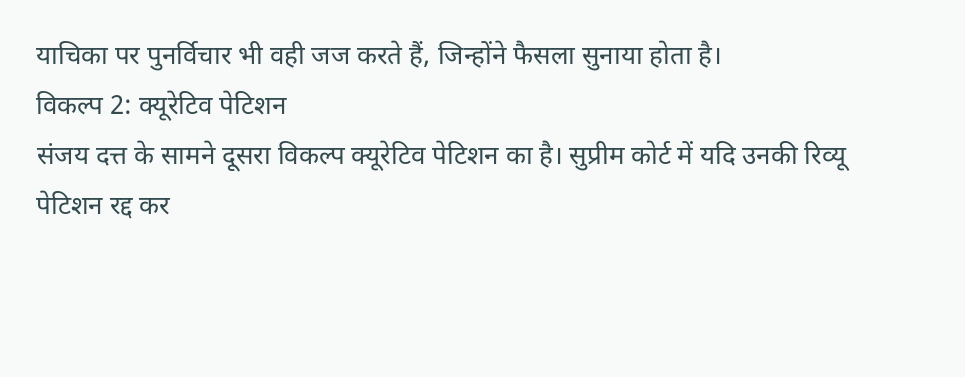याचिका पर पुनर्विचार भी वही जज करते हैं, जिन्होंने फैसला सुनाया होता है।
विकल्प 2: क्यूरेटिव पेटिशन
संजय दत्त के सामने दूसरा विकल्प क्यूरेटिव पेटिशन का है। सुप्रीम कोर्ट में यदि उनकी रिव्यू पेटिशन रद्द कर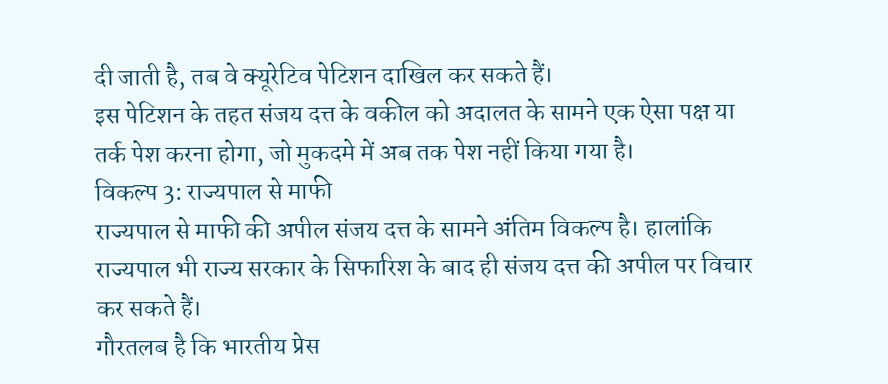दी जाती है, तब वे क्यूरेटिव पेटिशन दाखिल कर सकते हैं।
इस पेटिशन के तहत संजय दत्त के वकील को अदालत के सामने एक ऐसा पक्ष या तर्क पेश करना होगा, जो मुकदमे में अब तक पेश नहीं किया गया है।
विकल्प 3: राज्यपाल से माफी
राज्यपाल से माफी की अपील संजय दत्त के सामने अंतिम विकल्प है। हालांकि राज्यपाल भी राज्य सरकार के सिफारिश के बाद ही संजय दत्त की अपील पर विचार कर सकते हैं।
गौरतलब है कि भारतीय प्रेस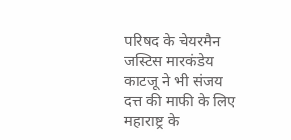परिषद के चेयरमैन जस्टिस मारकंडेय काटजू ने भी संजय दत्त की माफी के लिए महाराष्ट्र के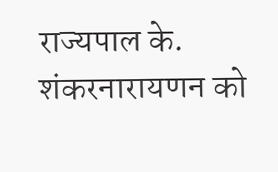राज्यपाल के. शंकरनारायणन को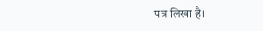पत्र लिखा है।